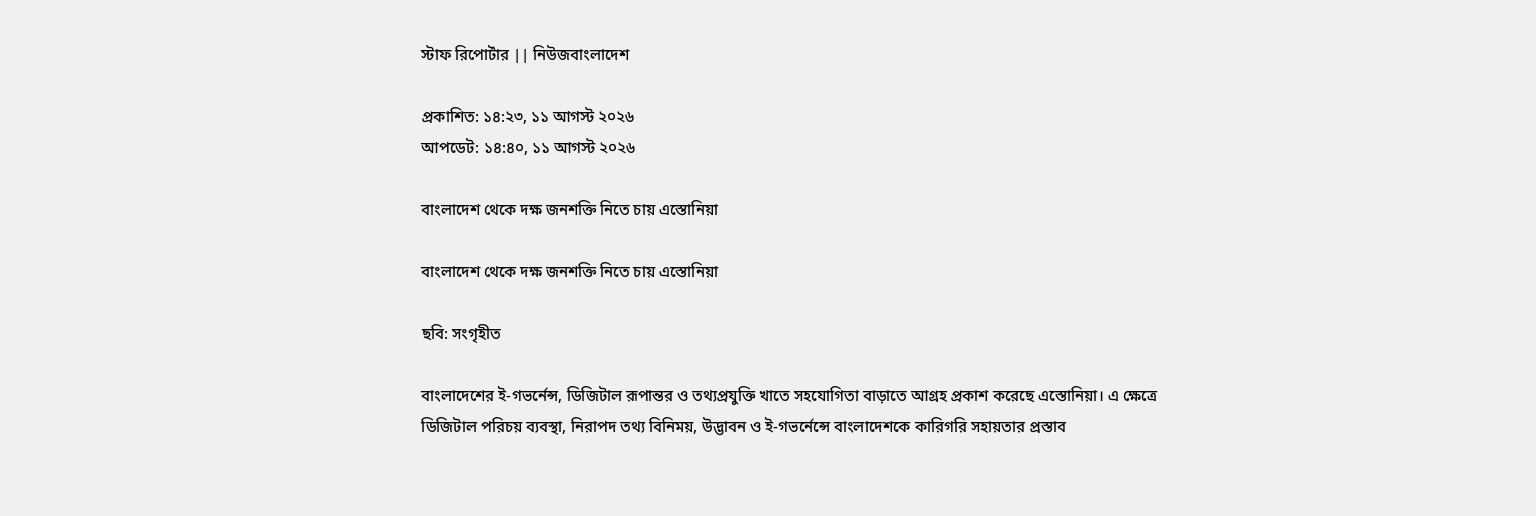স্টাফ রিপোর্টার || নিউজবাংলাদেশ

প্রকাশিত: ১৪:২৩, ১১ আগস্ট ২০২৬
আপডেট: ১৪:৪০, ১১ আগস্ট ২০২৬

বাংলাদেশ থেকে দক্ষ জনশক্তি নিতে চায় এস্তোনিয়া

বাংলাদেশ থেকে দক্ষ জনশক্তি নিতে চায় এস্তোনিয়া

ছবি: সংগৃহীত

বাংলাদেশের ই-গভর্নেন্স, ডিজিটাল রূপান্তর ও তথ্যপ্রযুক্তি খাতে সহযোগিতা বাড়াতে আগ্রহ প্রকাশ করেছে এস্তোনিয়া। এ ক্ষেত্রে ডিজিটাল পরিচয় ব্যবস্থা, নিরাপদ তথ্য বিনিময়, উদ্ভাবন ও ই-গভর্নেন্সে বাংলাদেশকে কারিগরি সহায়তার প্রস্তাব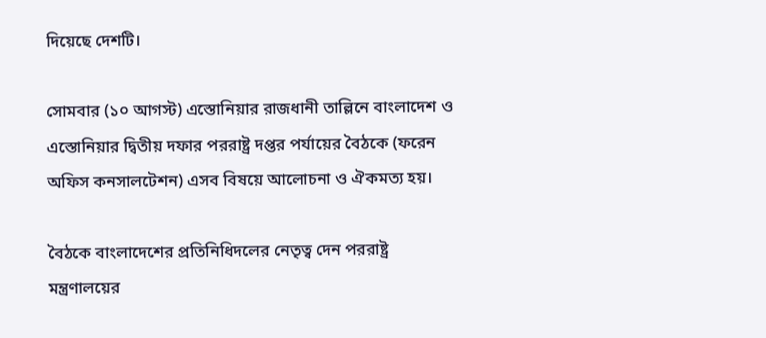দিয়েছে দেশটি।

সোমবার (১০ আগস্ট) এস্তোনিয়ার রাজধানী তাল্লিনে বাংলাদেশ ও এস্তোনিয়ার দ্বিতীয় দফার পররাষ্ট্র দপ্তর পর্যায়ের বৈঠকে (ফরেন অফিস কনসালটেশন) এসব বিষয়ে আলোচনা ও ঐকমত্য হয়।

বৈঠকে বাংলাদেশের প্রতিনিধিদলের নেতৃত্ব দেন পররাষ্ট্র মন্ত্রণালয়ের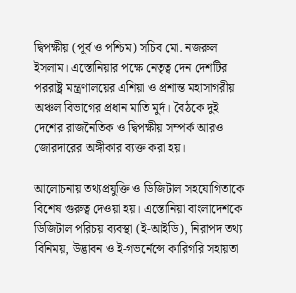দ্বিপক্ষীয় (পূর্ব ও পশ্চিম) সচিব মো. নজরুল ইসলাম। এস্তোনিয়ার পক্ষে নেতৃত্ব দেন দেশটির পররাষ্ট্র মন্ত্রণালয়ের এশিয়া ও প্রশান্ত মহাসাগরীয় অঞ্চল বিভাগের প্রধান মাতি মুর্দ। বৈঠকে দুই দেশের রাজনৈতিক ও দ্বিপক্ষীয় সম্পর্ক আরও জোরদারের অঙ্গীকার ব্যক্ত করা হয়।

আলোচনায় তথ্যপ্রযুক্তি ও ডিজিটাল সহযোগিতাকে বিশেষ গুরুত্ব দেওয়া হয়। এস্তোনিয়া বাংলাদেশকে ডিজিটাল পরিচয় ব্যবস্থা (ই-আইডি), নিরাপদ তথ্য বিনিময়, উদ্ভাবন ও ই-গভর্নেন্সে কারিগরি সহায়তা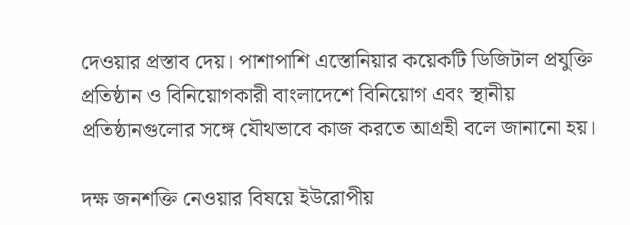দেওয়ার প্রস্তাব দেয়। পাশাপাশি এস্তোনিয়ার কয়েকটি ডিজিটাল প্রযুক্তি প্রতিষ্ঠান ও বিনিয়োগকারী বাংলাদেশে বিনিয়োগ এবং স্থানীয় প্রতিষ্ঠানগুলোর সঙ্গে যৌথভাবে কাজ করতে আগ্রহী বলে জানানো হয়।

দক্ষ জনশক্তি নেওয়ার বিষয়ে ইউরোপীয়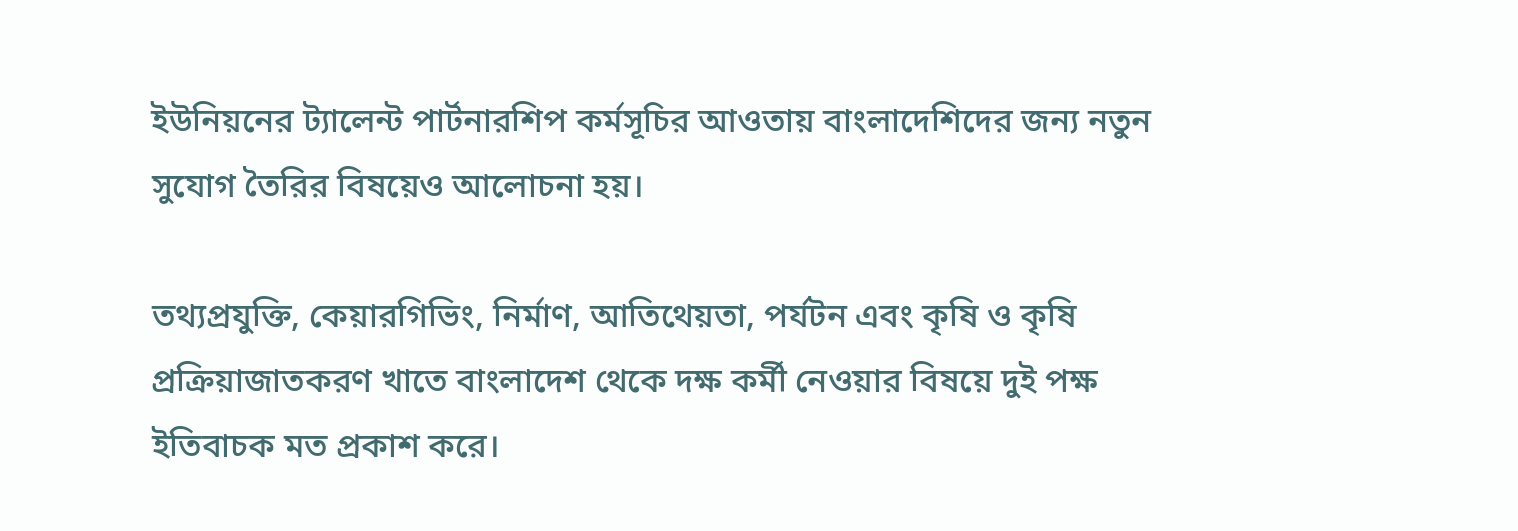ইউনিয়নের ট্যালেন্ট পার্টনারশিপ কর্মসূচির আওতায় বাংলাদেশিদের জন্য নতুন সুযোগ তৈরির বিষয়েও আলোচনা হয়।

তথ্যপ্রযুক্তি, কেয়ারগিভিং, নির্মাণ, আতিথেয়তা, পর্যটন এবং কৃষি ও কৃষি প্রক্রিয়াজাতকরণ খাতে বাংলাদেশ থেকে দক্ষ কর্মী নেওয়ার বিষয়ে দুই পক্ষ ইতিবাচক মত প্রকাশ করে।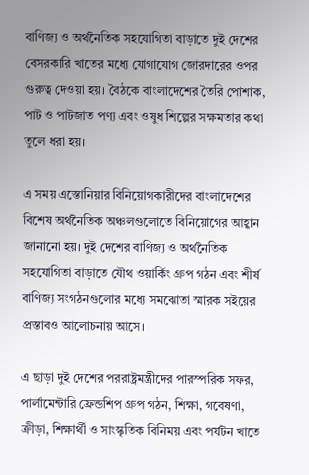বাণিজ্য ও অর্থনৈতিক সহযোগিতা বাড়াতে দুই দেশের বেসরকারি খাতের মধ্যে যোগাযোগ জোরদারের ওপর গুরুত্ব দেওয়া হয়। বৈঠকে বাংলাদেশের তৈরি পোশাক, পাট ও পাটজাত পণ্য এবং ওষুধ শিল্পের সক্ষমতার কথা তুলে ধরা হয়।

এ সময় এস্তোনিয়ার বিনিয়োগকারীদের বাংলাদেশের বিশেষ অর্থনৈতিক অঞ্চলগুলোতে বিনিয়োগের আহ্বান জানানো হয়। দুই দেশের বাণিজ্য ও অর্থনৈতিক সহযোগিতা বাড়াতে যৌথ ওয়ার্কিং গ্রুপ গঠন এবং শীর্ষ বাণিজ্য সংগঠনগুলোর মধ্যে সমঝোতা স্মারক সইয়ের প্রস্তাবও আলোচনায় আসে।

এ ছাড়া দুই দেশের পররাষ্ট্রমন্ত্রীদের পারস্পরিক সফর, পার্লামেন্টারি ফ্রেন্ডশিপ গ্রুপ গঠন, শিক্ষা, গবেষণা, ক্রীড়া, শিক্ষার্থী ও সাংস্কৃতিক বিনিময় এবং পর্যটন খাতে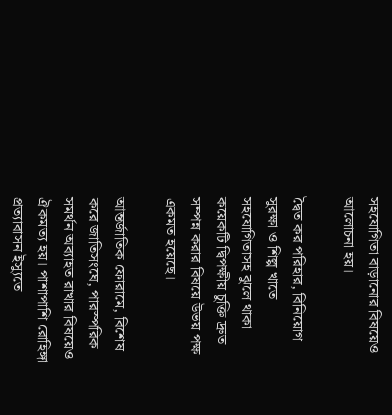সহযোগিতা বাড়ানোর বিষয়েও আলোচনা হয়।

দ্বৈত কর পরিহার, বিনিয়োগ সুরক্ষা ও শিল্প খাতে সহযোগিতাসহ ঝুলে থাকা কয়েকটি দ্বিপক্ষীয় চুক্তি দ্রুত সম্পন্ন করার বিষয়ে উভয় পক্ষ একমত হয়েছে।

আন্তর্জাতিক ফোরামে, বিশেষ করে জাতিসংঘে, পারস্পরিক সমর্থন অব্যাহত রাখার বিষয়েও ঐকমত্য হয়। পাশাপাশি রোহিঙ্গা প্রত্যাবাসন ইস্যুতে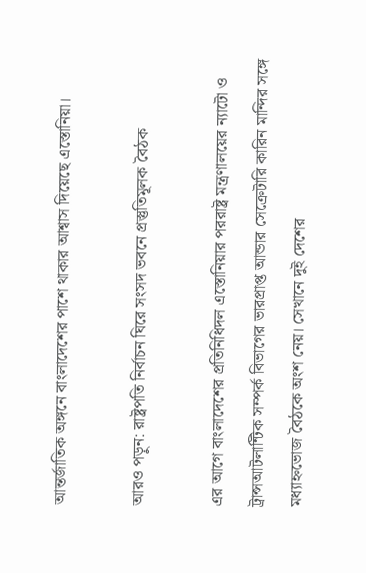আন্তর্জাতিক অঙ্গনে বাংলাদেশের পাশে থাকার আশ্বাস দিয়েছে এস্তোনিয়া।

আরও পড়ুন: রাষ্ট্রপতি নির্বাচন ঘিরে সংসদ ভবনে প্রস্তুতিমূলক বৈঠক

এর আগে বাংলাদেশের প্রতিনিধিদল এস্তোনিয়ার পররাষ্ট্র মন্ত্রণালয়ের ন্যাটো ও ট্রান্সআটলান্টিক সম্পর্ক বিভাগের ভারপ্রাপ্ত আন্ডার সেক্রেটারি কারিন মান্দির সঙ্গে মধ্যাহ্নভোজ বৈঠকে অংশ নেয়। সেখানে দুই দেশের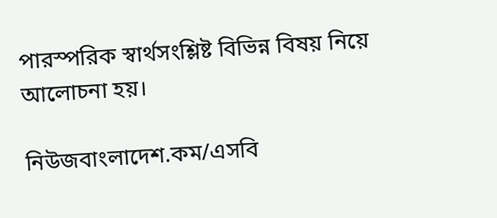পারস্পরিক স্বার্থসংশ্লিষ্ট বিভিন্ন বিষয় নিয়ে আলোচনা হয়।

নিউজবাংলাদেশ.কম/এসবি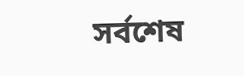সর্বশেষ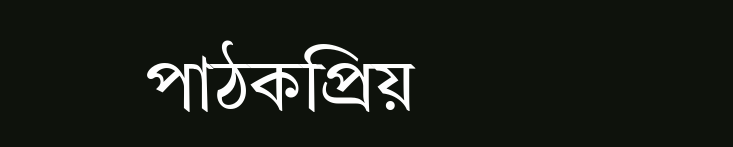পাঠকপ্রিয়